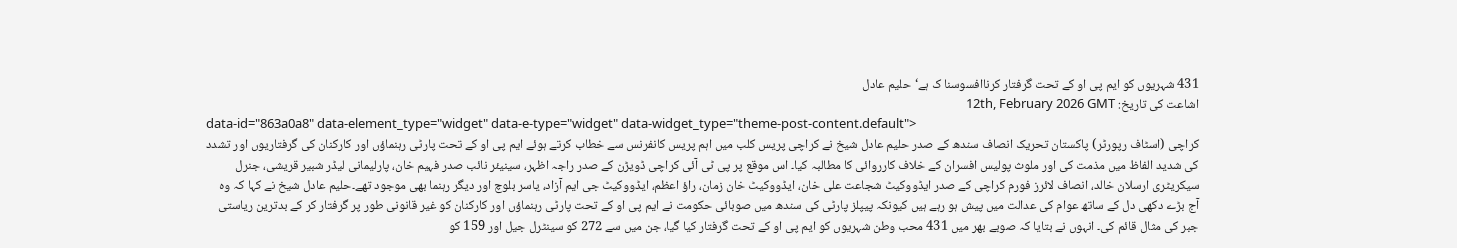431 شہریوں کو ایم پی او کے تحت گرفتار کرناافسوسنا ک ہے‘حلیم عادل
اشاعت کی تاریخ: 12th, February 2026 GMT
data-id="863a0a8" data-element_type="widget" data-e-type="widget" data-widget_type="theme-post-content.default">
کراچی (اسٹاف رپورٹر) پاکستان تحریک انصاف سندھ کے صدر حلیم عادل شیخ نے کراچی پریس کلب میں اہم پریس کانفرنس سے خطاب کرتے ہوئے ایم پی او کے تحت پارٹی رہنماؤں اور کارکنان کی گرفتاریوں اور تشدد کی شدید الفاظ میں مذمت کی اور ملوث پولیس افسران کے خلاف کارروائی کا مطالبہ کیا۔ اس موقع پر پی ٹی آئی کراچی ڈویڑن کے صدر راجہ اظہر، سینیئر نائب صدر فہیم خان، پارلیمانی لیڈر شبیر قریشی، جنرل سیکریٹری ارسلان خالد، انصاف لائرز فورم کراچی کے صدر ایڈووکیٹ شجاعت علی خان، ایڈووکیٹ خان زمان، راؤ اعظم، ایڈووکیٹ جی ایم آزاد، یاسر بلوچ اور دیگر رہنما بھی موجود تھے۔حلیم عادل شیخ نے کہا کہ وہ آج بڑے دکھی دل کے ساتھ عوام کی عدالت میں پیش ہو رہے ہیں کیونکہ پیپلز پارٹی کی سندھ میں صوبائی حکومت نے ایم پی او کے تحت پارٹی رہنماؤں اور کارکنان کو غیر قانونی طور پر گرفتار کر کے بدترین ریاستی جبر کی مثال قائم کی۔ انہوں نے بتایا کہ صوبے بھر میں 431 محب وطن شہریوں کو ایم پی او کے تحت گرفتار کیا گیا، جن میں سے 272 کو سینٹرل جیل اور 159 کو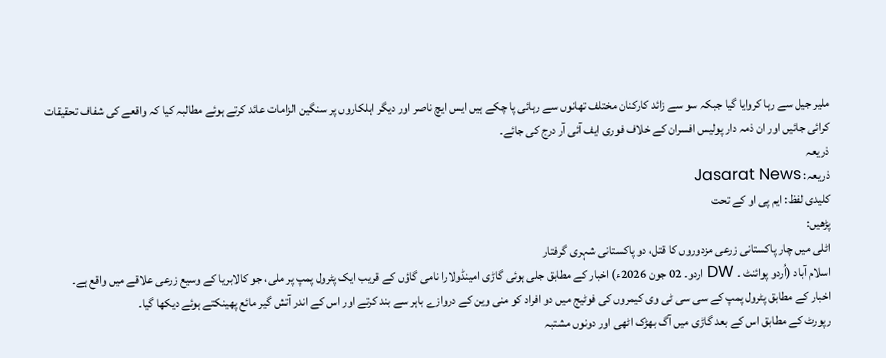ملیر جیل سے رہا کروایا گیا جبکہ سو سے زائد کارکنان مختلف تھانوں سے رہائی پا چکے ہیں ایس ایچ ناصر اور دیگر اہلکاروں پر سنگین الزامات عائد کرتے ہوئے مطالبہ کیا کہ واقعے کی شفاف تحقیقات کرائی جائیں اور ان ذمہ دار پولیس افسران کے خلاف فوری ایف آئی آر درج کی جائے۔
ذریعہ
ذریعہ: Jasarat News
کلیدی لفظ: ایم پی او کے تحت
پڑھیں:
اٹلی میں چار پاکستانی زرعی مزدوروں کا قتل، دو پاکستانی شہری گرفتار
اسلام آباد (اُردو پوائنٹ ۔ DW اردو۔ 02 جون 2026ء) اخبار کے مطابق جلی ہوئی گاڑی امینڈولارا نامی گاؤں کے قریب ایک پٹرول پمپ پر ملی، جو کالابریا کے وسیع زرعی علاقے میں واقع ہے۔
اخبار کے مطابق پٹرول پمپ کے سی سی ٹی وی کیمروں کی فوٹیج میں دو افراد کو منی وین کے دروازے باہر سے بند کرتے اور اس کے اندر آتش گیر مائع پھینکتے ہوئے دیکھا گیا۔
رپورٹ کے مطابق اس کے بعد گاڑی میں آگ بھڑک اٹھی اور دونوں مشتبہ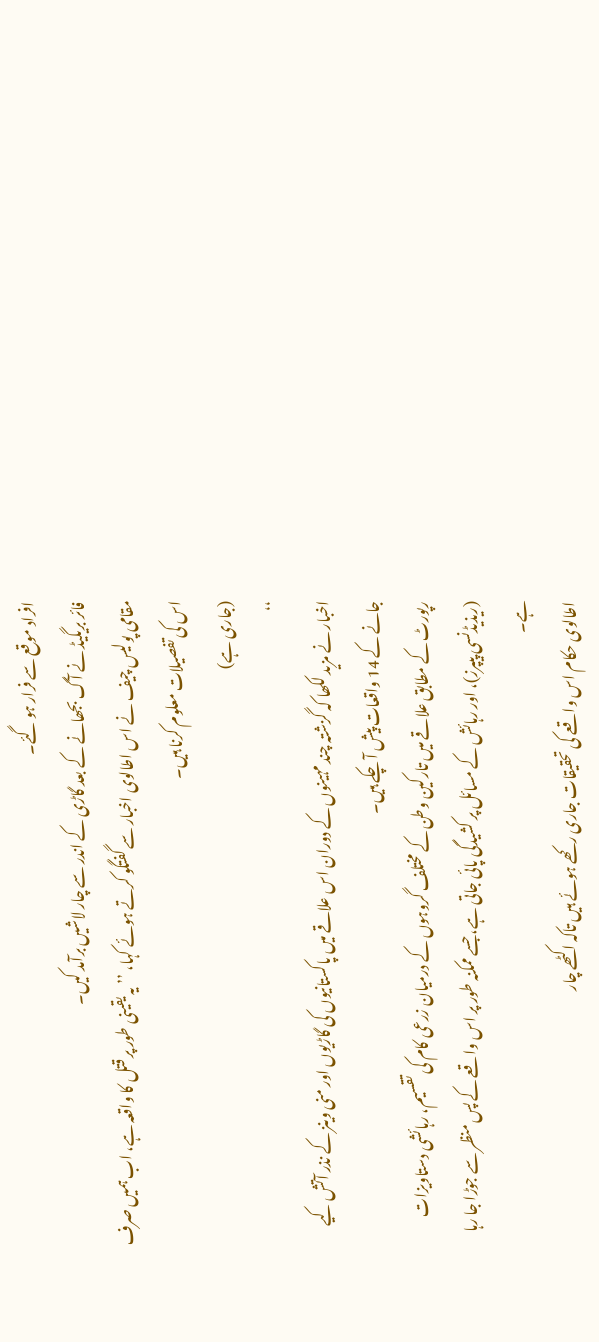افراد موقع سے فرار ہو گئے۔
فائر بریگیڈ نے آگ بجھانے کے بعد گاڑی کے اندر سے چار لاشیں برآمد کیں۔
مقامی پولیس چیف نے اس اطالوی اخبار سے گفتگو کرتے ہوئے کہا، ’’یہ یقینی طور پر قتل کا واقعہ ہے، اب ہمیں صرف اس کی تفصیلات معلوم کرنا ہیں۔
(جاری ہے)
‘‘
اخبار نے مزید لکھا کہ گزشتہ چند مہینوں کے دوران اس علاقے میں پاکستانیوں کی گاڑیوں اور منی وینز کے نذر آتش کیے جانے کے 14 واقعات پیش آ چکے ہیں۔
رپورٹ کے مطابق علاقے میں تارکین وطن کے مختلف گروہوں کے درمیان زرعی کام کی تقسیم، رہائشی دستاویزات (ریذیڈنسی پیپرز)، اور رہائش کے مسائل پر کشیدگی پائی جاتی ہے، جسے ممکنہ طور پر اس واقعے کے پس منظر سے جوڑا جا رہا ہے۔
اطالوی حکام اس واقعے کی تحقیقات جاری رکھے ہوئے ہیں تاکہ اکٹھے چار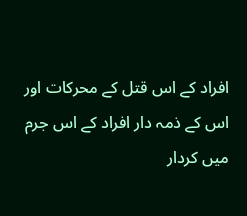افراد کے اس قتل کے محرکات اور اس کے ذمہ دار افراد کے اس جرم میں کردار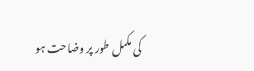کی مکمل طور پر وضاحت ہو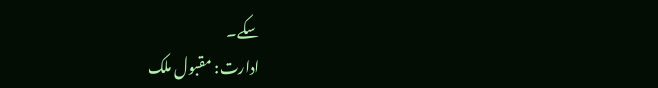سکے۔
ادارت: مقبول ملک